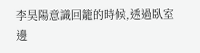李昊陽意識回籠的時候,透過臥室邊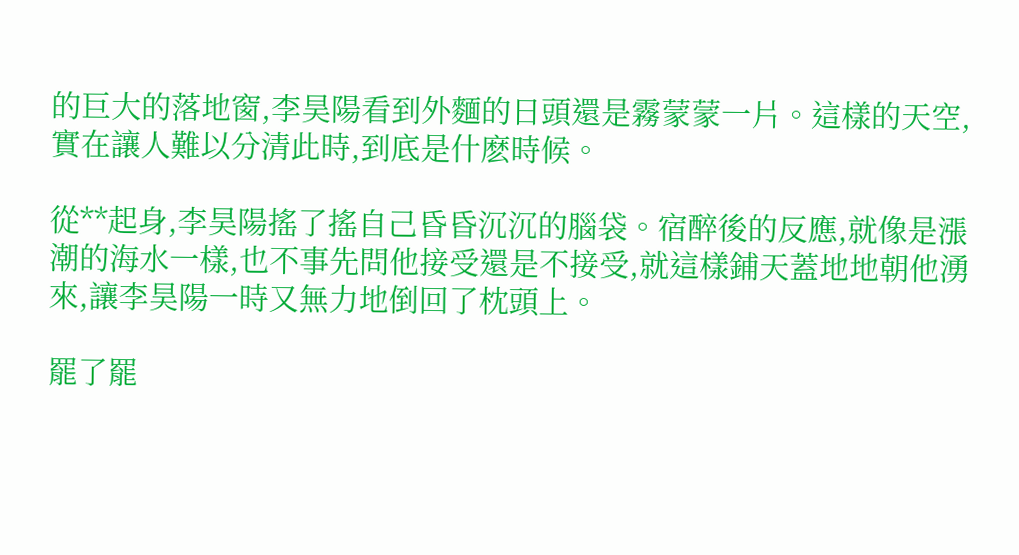的巨大的落地窗,李昊陽看到外麵的日頭還是霧蒙蒙一片。這樣的天空,實在讓人難以分清此時,到底是什麽時候。

從**起身,李昊陽搖了搖自己昏昏沉沉的腦袋。宿醉後的反應,就像是漲潮的海水一樣,也不事先問他接受還是不接受,就這樣鋪天蓋地地朝他湧來,讓李昊陽一時又無力地倒回了枕頭上。

罷了罷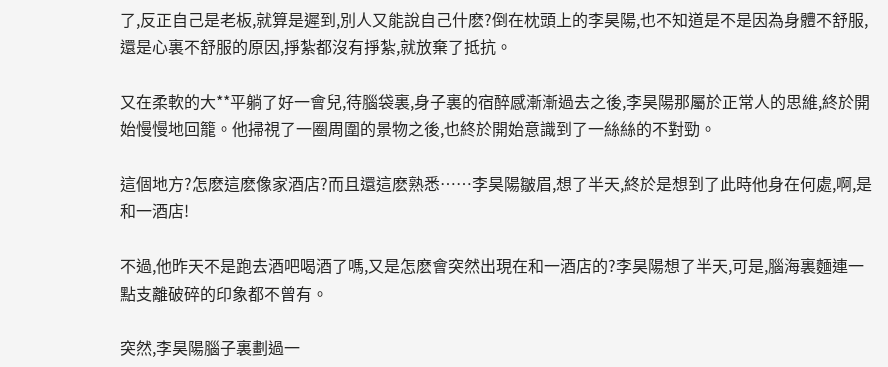了,反正自己是老板,就算是遲到,別人又能說自己什麽?倒在枕頭上的李昊陽,也不知道是不是因為身體不舒服,還是心裏不舒服的原因,掙紮都沒有掙紮,就放棄了抵抗。

又在柔軟的大**平躺了好一會兒,待腦袋裏,身子裏的宿醉感漸漸過去之後,李昊陽那屬於正常人的思維,終於開始慢慢地回籠。他掃視了一圈周圍的景物之後,也終於開始意識到了一絲絲的不對勁。

這個地方?怎麽這麽像家酒店?而且還這麽熟悉……李昊陽皺眉,想了半天,終於是想到了此時他身在何處,啊,是和一酒店!

不過,他昨天不是跑去酒吧喝酒了嗎,又是怎麽會突然出現在和一酒店的?李昊陽想了半天,可是,腦海裏麵連一點支離破碎的印象都不曾有。

突然,李昊陽腦子裏劃過一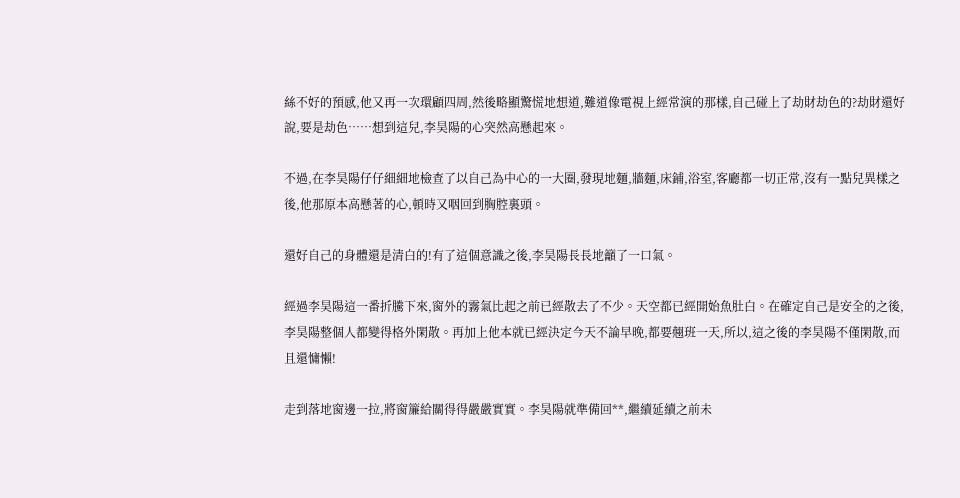絲不好的預感,他又再一次環顧四周,然後略顯驚慌地想道,難道像電視上經常演的那樣,自己碰上了劫財劫色的?劫財還好說,要是劫色……想到這兒,李昊陽的心突然高懸起來。

不過,在李昊陽仔仔細細地檢查了以自己為中心的一大圈,發現地麵,牆麵,床鋪,浴室,客廳都一切正常,沒有一點兒異樣之後,他那原本高懸著的心,頓時又咽回到胸腔裏頭。

還好自己的身體還是清白的!有了這個意識之後,李昊陽長長地籲了一口氣。

經過李昊陽這一番折騰下來,窗外的霧氣比起之前已經散去了不少。天空都已經開始魚肚白。在確定自己是安全的之後,李昊陽整個人都變得格外閑散。再加上他本就已經決定今天不論早晚,都要翹班一天,所以,這之後的李昊陽不僅閑散,而且還慵懶!

走到落地窗邊一拉,將窗簾給關得得嚴嚴實實。李昊陽就準備回**,繼續延續之前未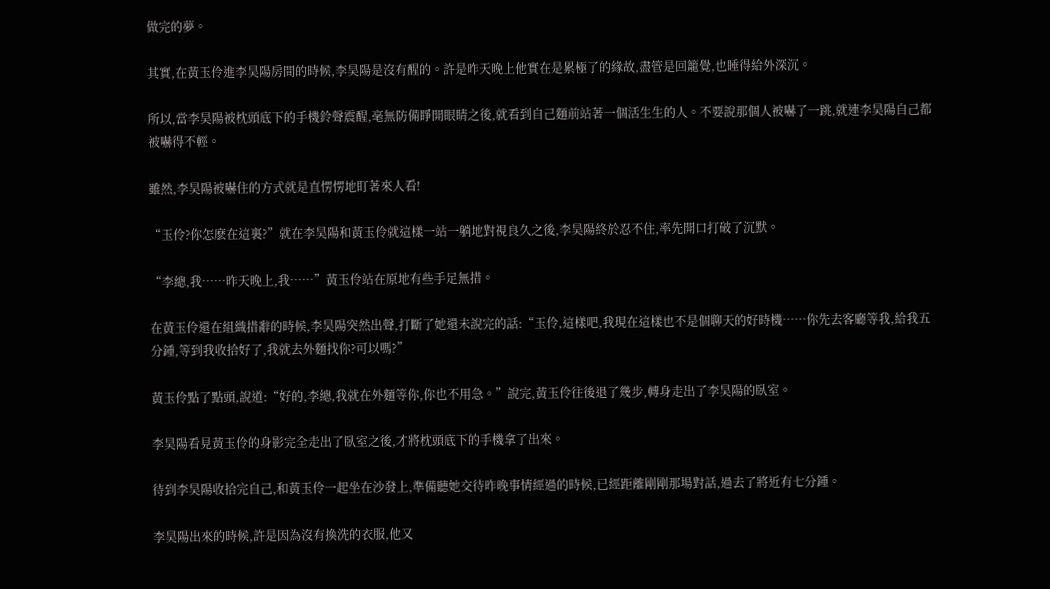做完的夢。

其實,在黃玉伶進李昊陽房間的時候,李昊陽是沒有醒的。許是昨天晚上他實在是累極了的緣故,盡管是回籠覺,也睡得給外深沉。

所以,當李昊陽被枕頭底下的手機鈴聲震醒,毫無防備睜開眼睛之後,就看到自己麵前站著一個活生生的人。不要說那個人被嚇了一跳,就連李昊陽自己都被嚇得不輕。

雖然,李昊陽被嚇住的方式就是直愣愣地盯著來人看!

“玉伶?你怎麽在這裏?”就在李昊陽和黃玉伶就這樣一站一躺地對視良久之後,李昊陽終於忍不住,率先開口打破了沉默。

“李總,我……昨天晚上,我……”黃玉伶站在原地有些手足無措。

在黃玉伶還在組織措辭的時候,李昊陽突然出聲,打斷了她還未說完的話:“玉伶,這樣吧,我現在這樣也不是個聊天的好時機……你先去客廳等我,給我五分鍾,等到我收拾好了,我就去外麵找你?可以嗎?”

黃玉伶點了點頭,說道:“好的,李總,我就在外麵等你,你也不用急。”說完,黃玉伶往後退了幾步,轉身走出了李昊陽的臥室。

李昊陽看見黃玉伶的身影完全走出了臥室之後,才將枕頭底下的手機拿了出來。

待到李昊陽收拾完自己,和黃玉伶一起坐在沙發上,準備聽她交待昨晚事情經過的時候,已經距離剛剛那場對話,過去了將近有七分鍾。

李昊陽出來的時候,許是因為沒有換洗的衣服,他又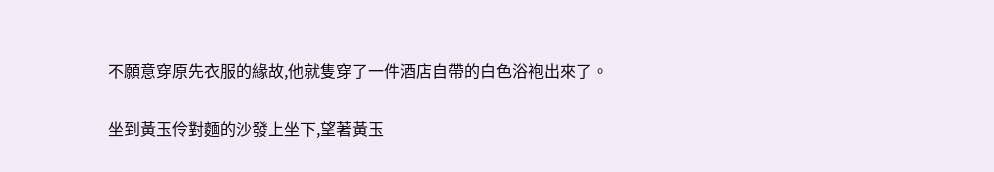不願意穿原先衣服的緣故,他就隻穿了一件酒店自帶的白色浴袍出來了。

坐到黃玉伶對麵的沙發上坐下,望著黃玉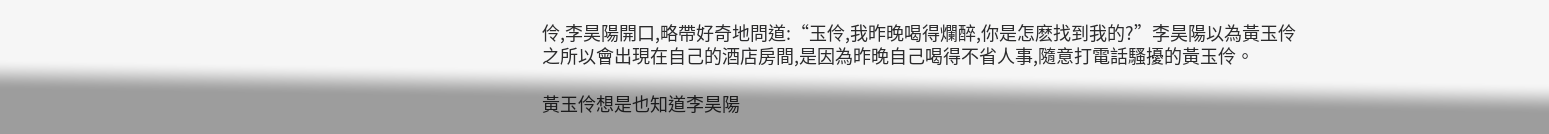伶,李昊陽開口,略帶好奇地問道:“玉伶,我昨晚喝得爛醉,你是怎麽找到我的?”李昊陽以為黃玉伶之所以會出現在自己的酒店房間,是因為昨晚自己喝得不省人事,隨意打電話騷擾的黃玉伶。

黃玉伶想是也知道李昊陽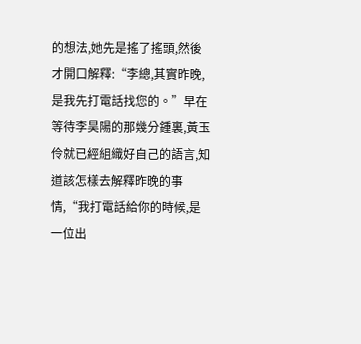的想法,她先是搖了搖頭,然後才開口解釋:“李總,其實昨晚,是我先打電話找您的。”早在等待李昊陽的那幾分鍾裏,黃玉伶就已經組織好自己的語言,知道該怎樣去解釋昨晚的事情,“我打電話給你的時候,是一位出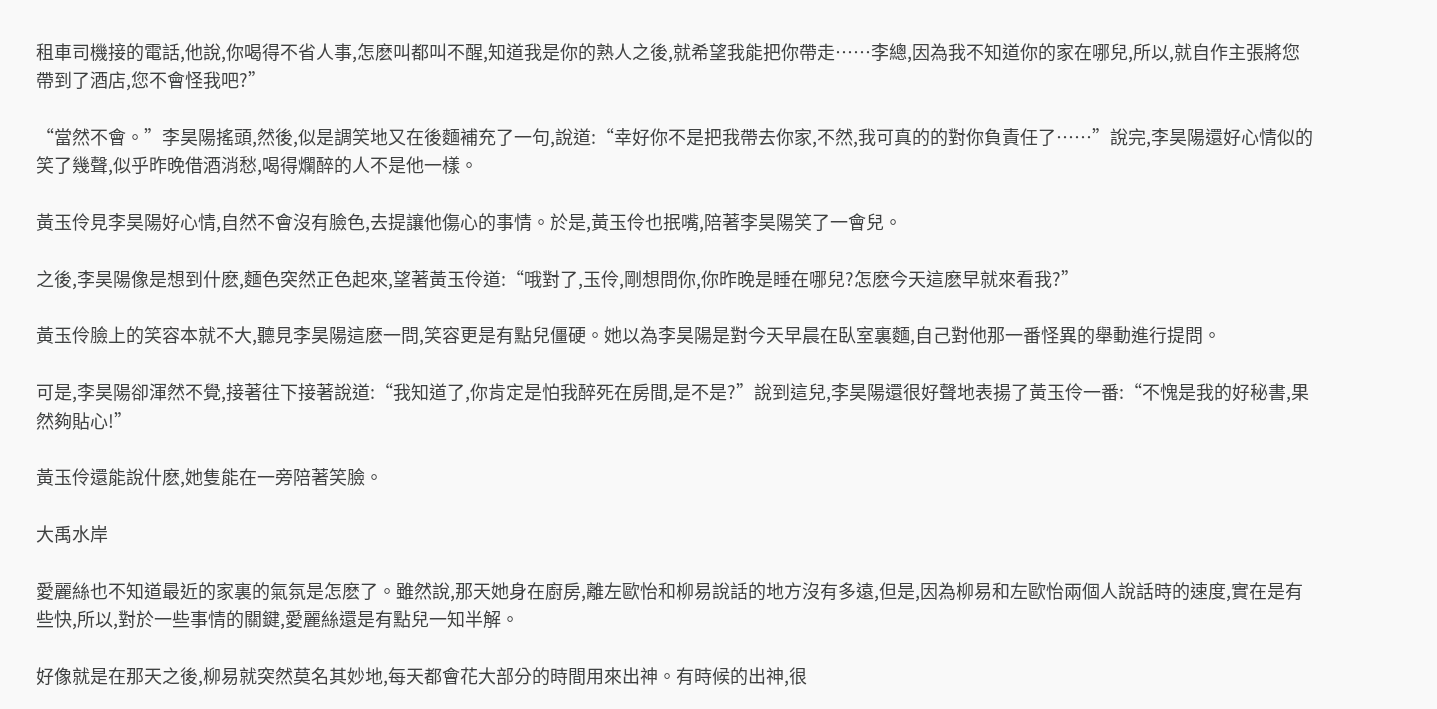租車司機接的電話,他說,你喝得不省人事,怎麽叫都叫不醒,知道我是你的熟人之後,就希望我能把你帶走……李總,因為我不知道你的家在哪兒,所以,就自作主張將您帶到了酒店,您不會怪我吧?”

“當然不會。”李昊陽搖頭,然後,似是調笑地又在後麵補充了一句,說道:“幸好你不是把我帶去你家,不然,我可真的的對你負責任了……”說完,李昊陽還好心情似的笑了幾聲,似乎昨晚借酒消愁,喝得爛醉的人不是他一樣。

黃玉伶見李昊陽好心情,自然不會沒有臉色,去提讓他傷心的事情。於是,黃玉伶也抿嘴,陪著李昊陽笑了一會兒。

之後,李昊陽像是想到什麽,麵色突然正色起來,望著黃玉伶道:“哦對了,玉伶,剛想問你,你昨晚是睡在哪兒?怎麽今天這麽早就來看我?”

黃玉伶臉上的笑容本就不大,聽見李昊陽這麽一問,笑容更是有點兒僵硬。她以為李昊陽是對今天早晨在臥室裏麵,自己對他那一番怪異的舉動進行提問。

可是,李昊陽卻渾然不覺,接著往下接著說道:“我知道了,你肯定是怕我醉死在房間,是不是?”說到這兒,李昊陽還很好聲地表揚了黃玉伶一番:“不愧是我的好秘書,果然夠貼心!”

黃玉伶還能說什麽,她隻能在一旁陪著笑臉。

大禹水岸

愛麗絲也不知道最近的家裏的氣氛是怎麽了。雖然說,那天她身在廚房,離左歐怡和柳易說話的地方沒有多遠,但是,因為柳易和左歐怡兩個人說話時的速度,實在是有些快,所以,對於一些事情的關鍵,愛麗絲還是有點兒一知半解。

好像就是在那天之後,柳易就突然莫名其妙地,每天都會花大部分的時間用來出神。有時候的出神,很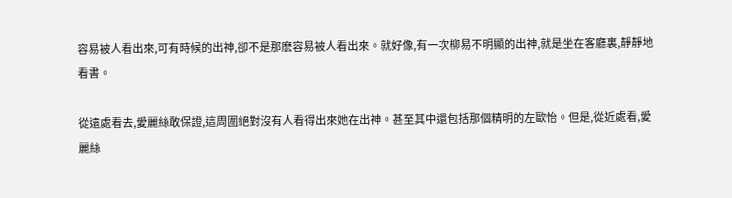容易被人看出來,可有時候的出神,卻不是那麽容易被人看出來。就好像,有一次柳易不明顯的出神,就是坐在客廳裏,靜靜地看書。

從遠處看去,愛麗絲敢保證,這周圍絕對沒有人看得出來她在出神。甚至其中還包括那個精明的左歐怡。但是,從近處看,愛麗絲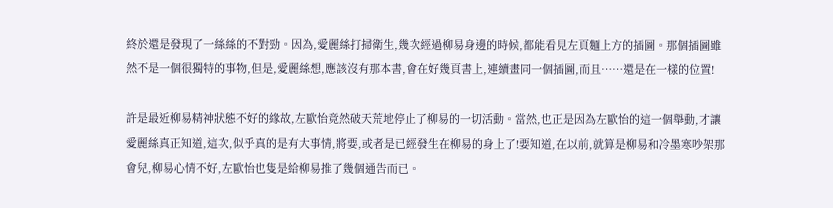終於還是發現了一絲絲的不對勁。因為,愛麗絲打掃衛生,幾次經過柳易身邊的時候,都能看見左頁麵上方的插圖。那個插圖雖然不是一個很獨特的事物,但是,愛麗絲想,應該沒有那本書,會在好幾頁書上,連續畫同一個插圖,而且……還是在一樣的位置!

許是最近柳易精神狀態不好的緣故,左歐怡竟然破天荒地停止了柳易的一切活動。當然,也正是因為左歐怡的這一個舉動,才讓愛麗絲真正知道,這次,似乎真的是有大事情,將要,或者是已經發生在柳易的身上了!要知道,在以前,就算是柳易和冷墨寒吵架那會兒,柳易心情不好,左歐怡也隻是給柳易推了幾個通告而已。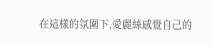在這樣的氛圍下,愛麗絲感覺自己的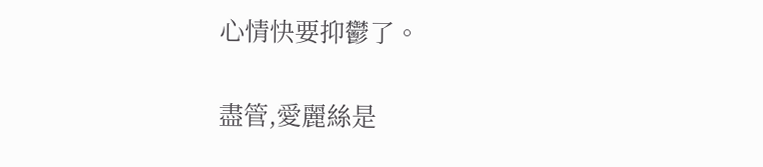心情快要抑鬱了。

盡管,愛麗絲是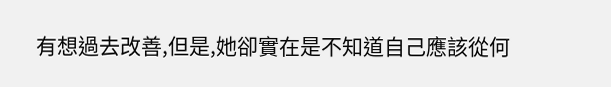有想過去改善,但是,她卻實在是不知道自己應該從何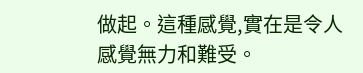做起。這種感覺,實在是令人感覺無力和難受。